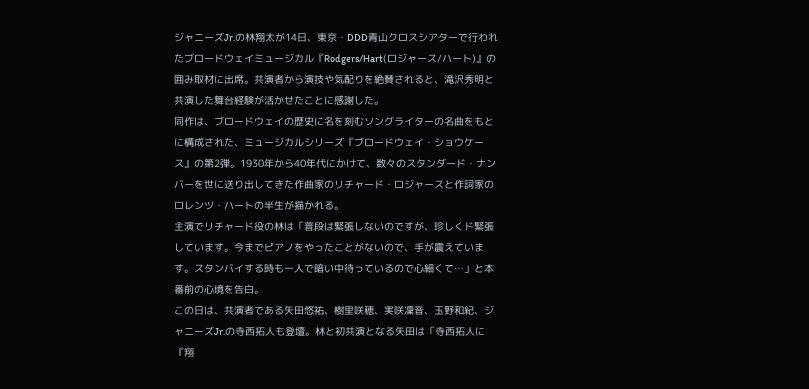ジャニーズJr.の林翔太が14日、東京・DDD青山クロスシアターで行われたブロードウェイミュージカル『Rodgers/Hart(ロジャース/ハート)』の囲み取材に出席。共演者から演技や気配りを絶賛されると、滝沢秀明と共演した舞台経験が活かせたことに感謝した。
同作は、ブロードウェイの歴史に名を刻むソングライターの名曲をもとに構成された、ミュージカルシリーズ『ブロードウェイ・ショウケース』の第2弾。1930年から40年代にかけて、数々のスタンダード・ナンバーを世に送り出してきた作曲家のリチャード・ロジャースと作詞家のロレンツ・ハートの半生が描かれる。
主演でリチャード役の林は「普段は緊張しないのですが、珍しくド緊張しています。今までピアノをやったことがないので、手が震えています。スタンバイする時も一人で暗い中待っているので心細くて…」と本番前の心境を告白。
この日は、共演者である矢田悠祐、樹里咲穂、実咲凜音、玉野和紀、ジャニーズJr.の寺西拓人も登壇。林と初共演となる矢田は「寺西拓人に『翔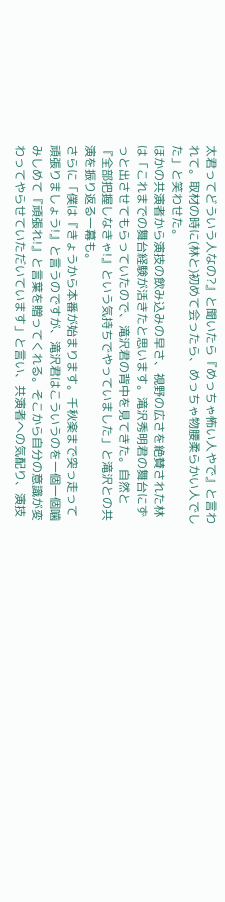太君ってどういう人なの?』と聞いたら『めっちゃ怖い人やで』と言われて。取材の時に(林と)初めて会ったら、めっちゃ物腰柔らかい人でした」と笑わせた。
ほかの共演者から演技の飲み込みの早さ、視野の広さを絶賛された林は「これまでの舞台経験が活きたと思います。滝沢秀明君の舞台にずっと出させてもらっていたので、滝沢君の背中を見てきた。自然と『全部把握しなきゃ!』という気持ちでやっていました」と滝沢との共演を振り返る一幕も。
さらに「僕は『きょうから本番が始まります。千秋楽まで突っ走って頑張りましょう!』と言うのですが、滝沢君はこういうのを一個一個噛みしめて『頑張れ!』と言葉を贈ってくれる。そこから自分の意識が変わってやらせていただいています」と言い、共演者への気配り、演技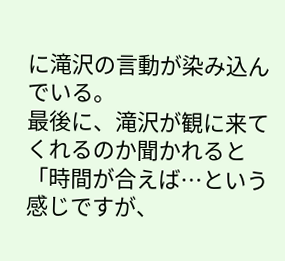に滝沢の言動が染み込んでいる。
最後に、滝沢が観に来てくれるのか聞かれると「時間が合えば…という感じですが、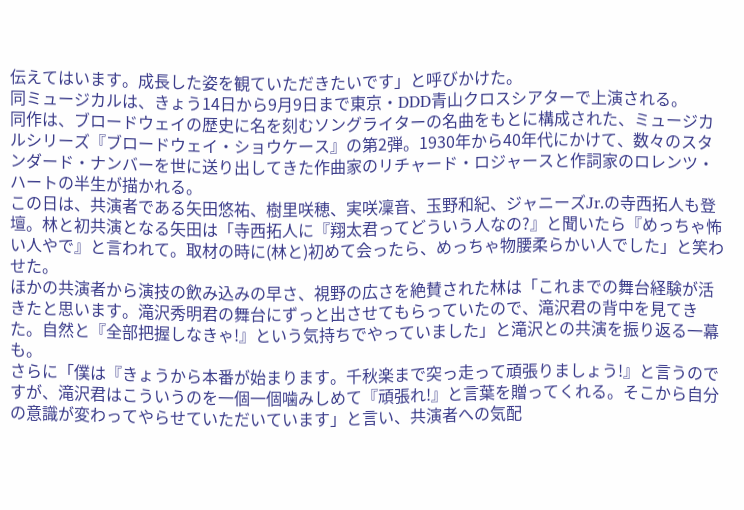伝えてはいます。成長した姿を観ていただきたいです」と呼びかけた。
同ミュージカルは、きょう14日から9月9日まで東京・DDD青山クロスシアターで上演される。
同作は、ブロードウェイの歴史に名を刻むソングライターの名曲をもとに構成された、ミュージカルシリーズ『ブロードウェイ・ショウケース』の第2弾。1930年から40年代にかけて、数々のスタンダード・ナンバーを世に送り出してきた作曲家のリチャード・ロジャースと作詞家のロレンツ・ハートの半生が描かれる。
この日は、共演者である矢田悠祐、樹里咲穂、実咲凜音、玉野和紀、ジャニーズJr.の寺西拓人も登壇。林と初共演となる矢田は「寺西拓人に『翔太君ってどういう人なの?』と聞いたら『めっちゃ怖い人やで』と言われて。取材の時に(林と)初めて会ったら、めっちゃ物腰柔らかい人でした」と笑わせた。
ほかの共演者から演技の飲み込みの早さ、視野の広さを絶賛された林は「これまでの舞台経験が活きたと思います。滝沢秀明君の舞台にずっと出させてもらっていたので、滝沢君の背中を見てきた。自然と『全部把握しなきゃ!』という気持ちでやっていました」と滝沢との共演を振り返る一幕も。
さらに「僕は『きょうから本番が始まります。千秋楽まで突っ走って頑張りましょう!』と言うのですが、滝沢君はこういうのを一個一個噛みしめて『頑張れ!』と言葉を贈ってくれる。そこから自分の意識が変わってやらせていただいています」と言い、共演者への気配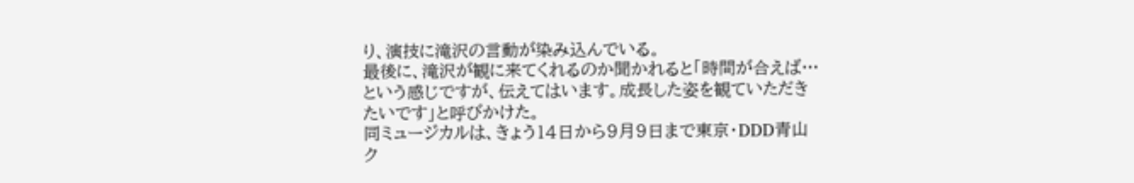り、演技に滝沢の言動が染み込んでいる。
最後に、滝沢が観に来てくれるのか聞かれると「時間が合えば…という感じですが、伝えてはいます。成長した姿を観ていただきたいです」と呼びかけた。
同ミュージカルは、きょう14日から9月9日まで東京・DDD青山ク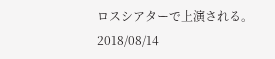ロスシアターで上演される。
2018/08/14